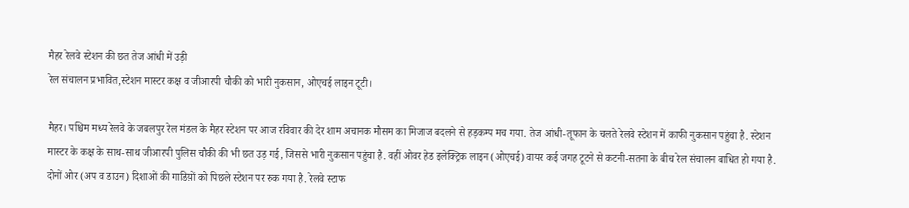मैहर रेलवे स्टेशन की छत तेज आंधी में उड़ी
रेल संचालन प्रभावित,स्टेशन मास्टर कक्ष व जीआरपी चौकी को भारी नुकसान, ओएचई लाइन टूटी।

मैहर। पश्चिम मध्य रेलवे के जबलपुर रेल मंडल के मैहर स्टेशन पर आज रविवार की देर शाम अचानक मौसम का मिजाज बदलने से हड़कम्प मच गया. तेज आंधी-तूफान के चलते रेलवे स्टेशन में काफी नुकसान पहुंचा है. स्टेशन मास्टर के कक्ष के साथ-साथ जीआरपी पुलिस चौकी की भी छत उड़ गई, जिससे भारी नुकसान पहुंचा है. वहीं ओवर हेड इलेक्ट्रिक लाइन (ओएचई) वायर कई जगह टूटने से कटनी-सतना के बीच रेल संचालन बाधित हो गया है. दोनों ओर (अप व डाउन) दिशाओं की गाडिय़ों को पिछले स्टेशन पर रुक गया है. रेलवे स्टाफ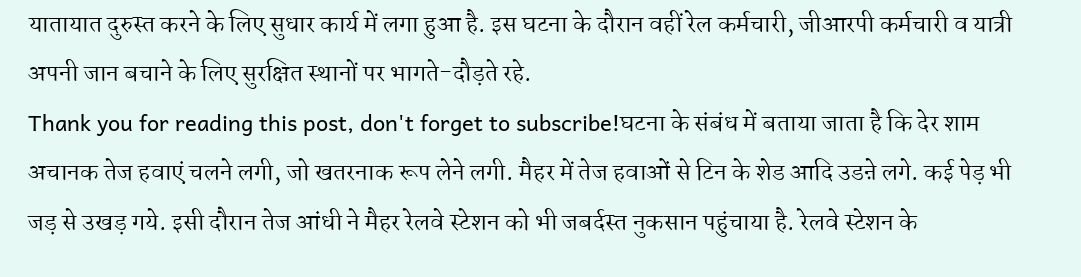यातायात दुरुस्त करने के लिए सुधार कार्य में लगा हुआ है. इस घटना के दौरान वहीं रेल कर्मचारी, जीआरपी कर्मचारी व यात्री अपनी जान बचाने के लिए सुरक्षित स्थानों पर भागते-दौड़ते रहे.
Thank you for reading this post, don't forget to subscribe!घटना के संबंध में बताया जाता है कि देर शाम अचानक तेज हवाएं चलने लगी, जो खतरनाक रूप लेने लगी. मैहर में तेज हवाओं से टिन के शेड आदि उडऩे लगे. कई पेड़ भी जड़ से उखड़ गये. इसी दौरान तेज आंधी ने मैहर रेलवे स्टेशन को भी जबर्दस्त नुकसान पहुंचाया है. रेलवे स्टेशन के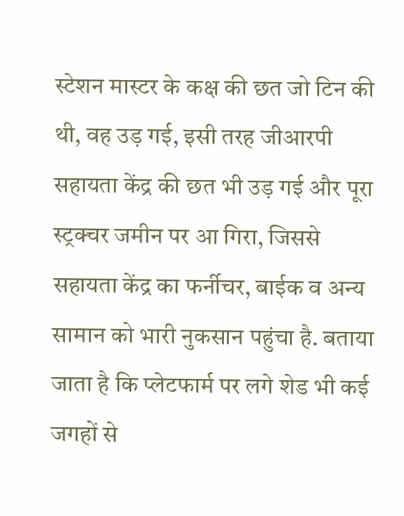स्टेशन मास्टर के कक्ष की छत जो टिन की थी, वह उड़ गई, इसी तरह जीआरपी सहायता केंद्र की छत भी उड़ गई और पूरा स्ट्रक्चर जमीन पर आ गिरा, जिससे सहायता केंद्र का फर्नीचर, बाईक व अन्य सामान को भारी नुकसान पहुंचा है. बताया जाता है कि प्लेटफार्म पर लगे शेड भी कई जगहों से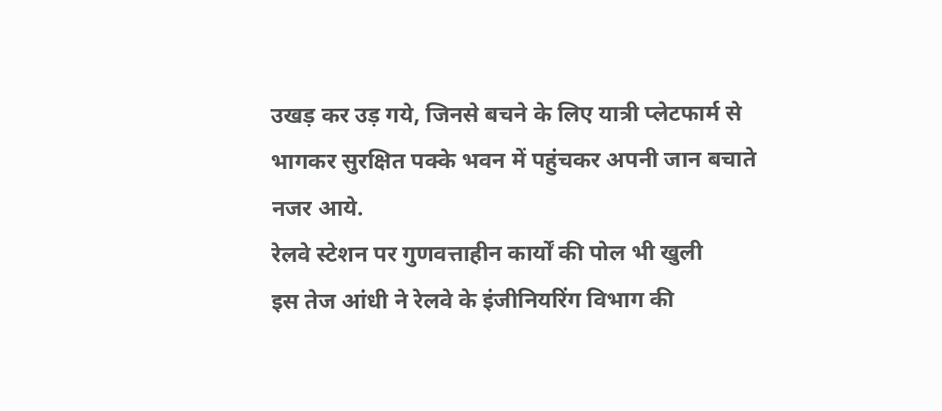उखड़ कर उड़ गये, जिनसे बचने के लिए यात्री प्लेटफार्म से भागकर सुरक्षित पक्के भवन में पहुंचकर अपनी जान बचाते नजर आये.
रेलवे स्टेशन पर गुणवत्ताहीन कार्यों की पोल भी खुली
इस तेज आंधी ने रेलवे के इंजीनियरिंग विभाग की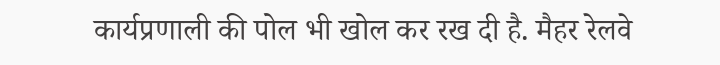कार्यप्रणाली की पोल भी खोल कर रख दी है. मैहर रेलवे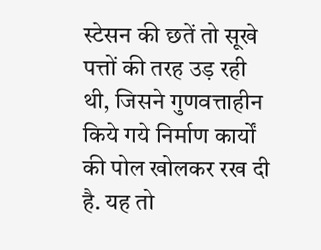स्टेसन की छतें तो सूखे पत्तों की तरह उड़ रही थी, जिसने गुणवत्ताहीन किये गये निर्माण कार्यों की पोल खोलकर रख दी है. यह तो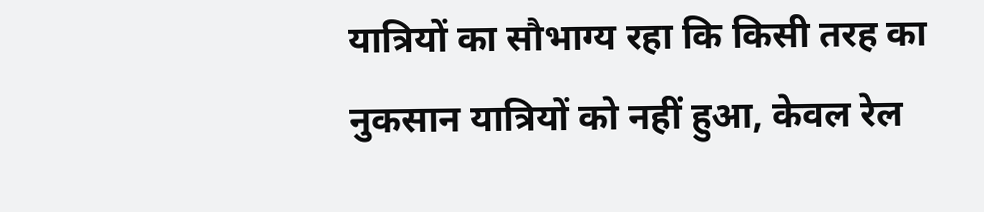यात्रियों का सौभाग्य रहा कि किसी तरह का नुकसान यात्रियों को नहीं हुआ, केवल रेल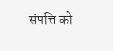संपत्ति को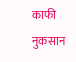काफी नुकसान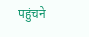पहुंचने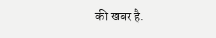की खबर है.